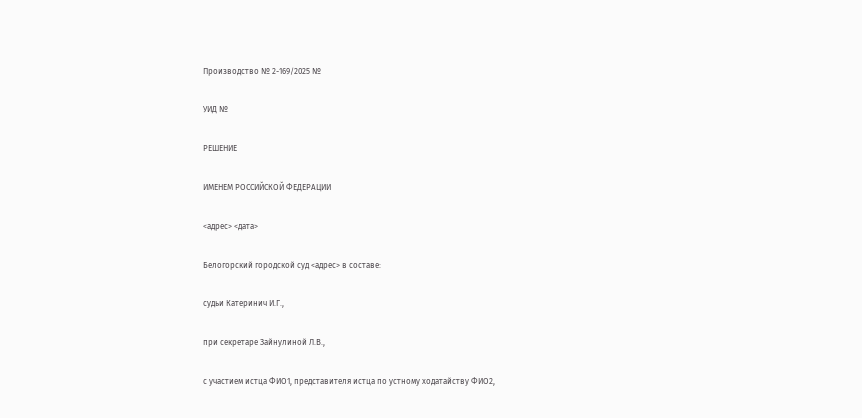Производство № 2-169/2025 №

УИД №

РЕШЕНИЕ

ИМЕНЕМ РОССИЙСКОЙ ФЕДЕРАЦИИ

<адрес> <дата>

Белогорский городской суд <адрес> в составе:

судьи Катеринич И.Г.,

при секретаре Зайнулиной Л.В.,

с участием истца ФИО1, представителя истца по устному ходатайству ФИО2,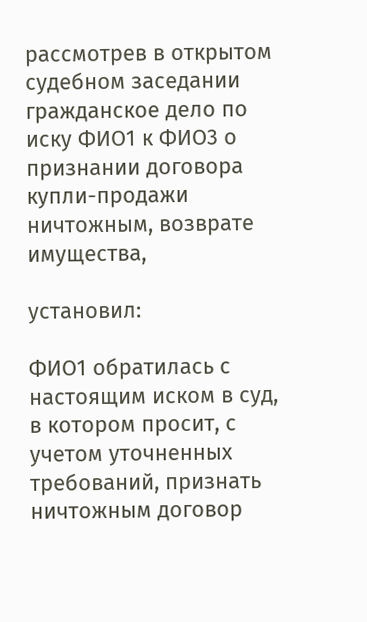рассмотрев в открытом судебном заседании гражданское дело по иску ФИО1 к ФИО3 о признании договора купли-продажи ничтожным, возврате имущества,

установил:

ФИО1 обратилась с настоящим иском в суд, в котором просит, с учетом уточненных требований, признать ничтожным договор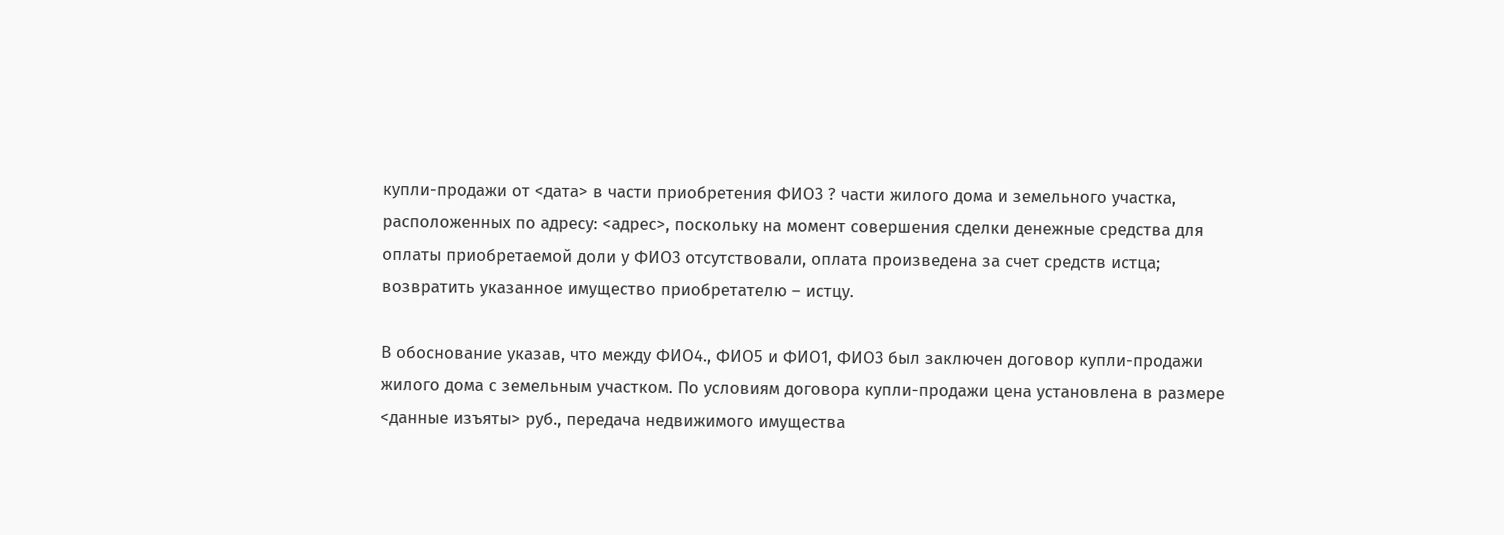купли-продажи от <дата> в части приобретения ФИО3 ? части жилого дома и земельного участка, расположенных по адресу: <адрес>, поскольку на момент совершения сделки денежные средства для оплаты приобретаемой доли у ФИО3 отсутствовали, оплата произведена за счет средств истца; возвратить указанное имущество приобретателю – истцу.

В обоснование указав, что между ФИО4., ФИО5 и ФИО1, ФИО3 был заключен договор купли-продажи жилого дома с земельным участком. По условиям договора купли-продажи цена установлена в размере <данные изъяты> руб., передача недвижимого имущества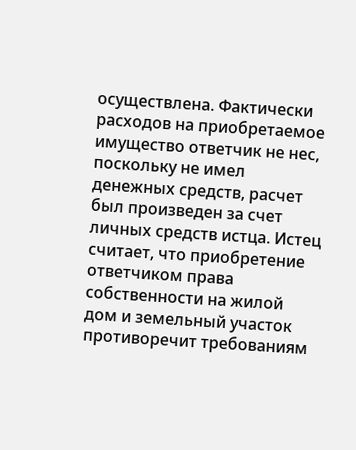осуществлена. Фактически расходов на приобретаемое имущество ответчик не нес, поскольку не имел денежных средств, расчет был произведен за счет личных средств истца. Истец считает, что приобретение ответчиком права собственности на жилой дом и земельный участок противоречит требованиям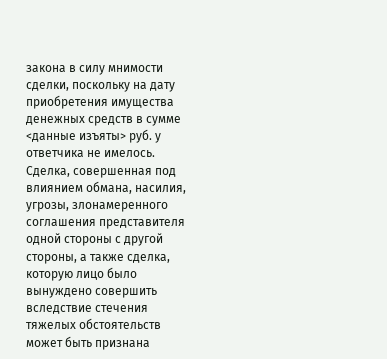закона в силу мнимости сделки, поскольку на дату приобретения имущества денежных средств в сумме <данные изъяты> руб. у ответчика не имелось. Сделка, совершенная под влиянием обмана, насилия, угрозы, злонамеренного соглашения представителя одной стороны с другой стороны, а также сделка, которую лицо было вынуждено совершить вследствие стечения тяжелых обстоятельств может быть признана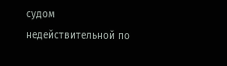судом недействительной по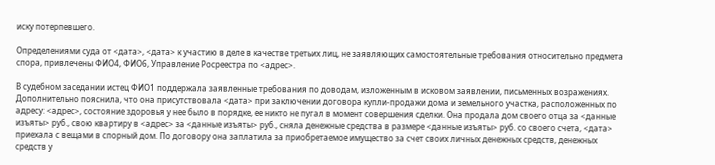иску потерпевшего.

Определениями суда от <дата>, <дата> к участию в деле в качестве третьих лиц, не заявляющих самостоятельные требования относительно предмета спора, привлечены ФИО4, ФИО6, Управление Росреестра по <адрес>.

В судебном заседании истец ФИО1 поддержала заявленные требования по доводам, изложенным в исковом заявлении, письменных возражениях. Дополнительно пояснила, что она присутствовала <дата> при заключении договора купли-продажи дома и земельного участка, расположенных по адресу: <адрес>, состояние здоровья у нее было в порядке, ее никто не пугал в момент совершения сделки. Она продала дом своего отца за <данные изъяты> руб., свою квартиру в <адрес> за <данные изъяты> руб., сняла денежные средства в размере <данные изъяты> руб. со своего счета, <дата> приехала с вещами в спорный дом. По договору она заплатила за приобретаемое имущество за счет своих личных денежных средств, денежных средств у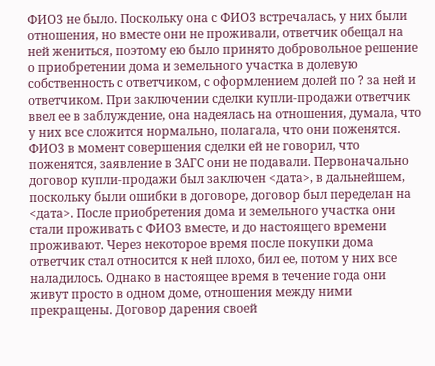ФИО3 не было. Поскольку она с ФИО3 встречалась, у них были отношения, но вместе они не проживали, ответчик обещал на ней жениться, поэтому ею было принято добровольное решение о приобретении дома и земельного участка в долевую собственность с ответчиком, с оформлением долей по ? за ней и ответчиком. При заключении сделки купли-продажи ответчик ввел ее в заблуждение, она надеялась на отношения, думала, что у них все сложится нормально, полагала, что они поженятся. ФИО3 в момент совершения сделки ей не говорил, что поженятся, заявление в ЗАГС они не подавали. Первоначально договор купли-продажи был заключен <дата>, в дальнейшем, поскольку были ошибки в договоре, договор был переделан на <дата>. После приобретения дома и земельного участка они стали проживать с ФИО3 вместе, и до настоящего времени проживают. Через некоторое время после покупки дома ответчик стал относится к ней плохо, бил ее, потом у них все наладилось. Однако в настоящее время в течение года они живут просто в одном доме, отношения между ними прекращены. Договор дарения своей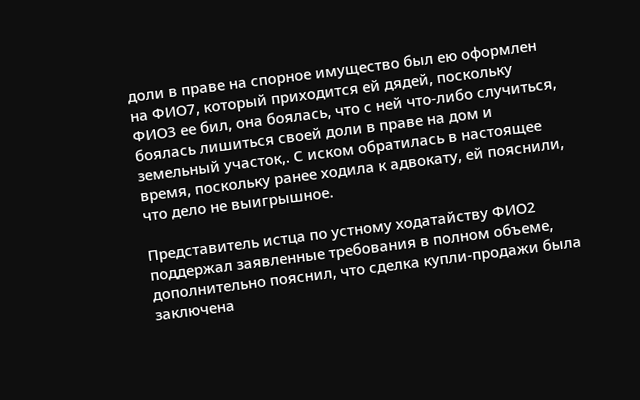доли в праве на спорное имущество был ею оформлен на ФИО7, который приходится ей дядей, поскольку ФИО3 ее бил, она боялась, что с ней что-либо случиться, боялась лишиться своей доли в праве на дом и земельный участок,. С иском обратилась в настоящее время, поскольку ранее ходила к адвокату, ей пояснили, что дело не выигрышное.

Представитель истца по устному ходатайству ФИО2 поддержал заявленные требования в полном объеме, дополнительно пояснил, что сделка купли-продажи была заключена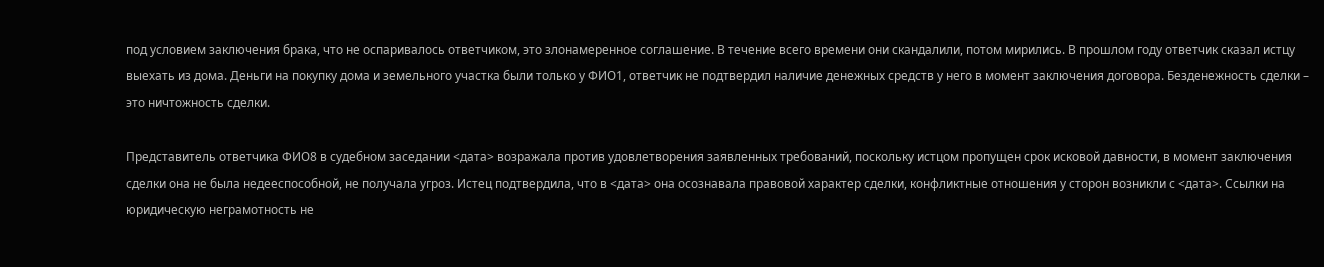под условием заключения брака, что не оспаривалось ответчиком, это злонамеренное соглашение. В течение всего времени они скандалили, потом мирились. В прошлом году ответчик сказал истцу выехать из дома. Деньги на покупку дома и земельного участка были только у ФИО1, ответчик не подтвердил наличие денежных средств у него в момент заключения договора. Безденежность сделки – это ничтожность сделки.

Представитель ответчика ФИО8 в судебном заседании <дата> возражала против удовлетворения заявленных требований, поскольку истцом пропущен срок исковой давности, в момент заключения сделки она не была недееспособной, не получала угроз. Истец подтвердила, что в <дата> она осознавала правовой характер сделки, конфликтные отношения у сторон возникли с <дата>. Ссылки на юридическую неграмотность не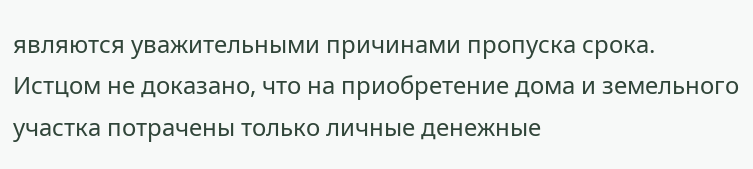являются уважительными причинами пропуска срока. Истцом не доказано, что на приобретение дома и земельного участка потрачены только личные денежные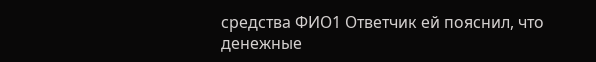средства ФИО1 Ответчик ей пояснил, что денежные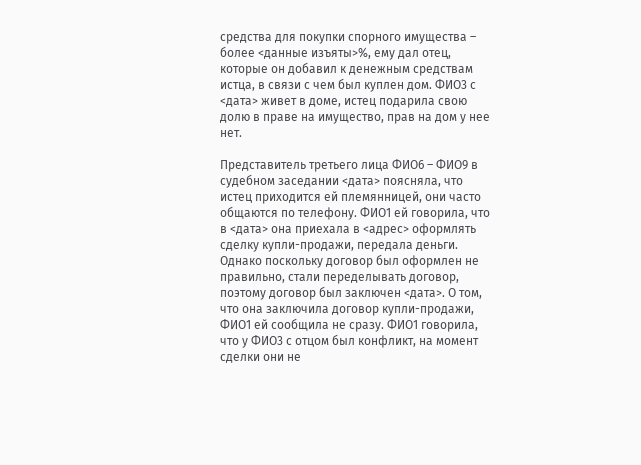средства для покупки спорного имущества – более <данные изъяты>%, ему дал отец, которые он добавил к денежным средствам истца, в связи с чем был куплен дом. ФИО3 с <дата> живет в доме, истец подарила свою долю в праве на имущество, прав на дом у нее нет.

Представитель третьего лица ФИО6 – ФИО9 в судебном заседании <дата> поясняла, что истец приходится ей племянницей, они часто общаются по телефону. ФИО1 ей говорила, что в <дата> она приехала в <адрес> оформлять сделку купли-продажи, передала деньги. Однако поскольку договор был оформлен не правильно, стали переделывать договор, поэтому договор был заключен <дата>. О том, что она заключила договор купли-продажи, ФИО1 ей сообщила не сразу. ФИО1 говорила, что у ФИО3 с отцом был конфликт, на момент сделки они не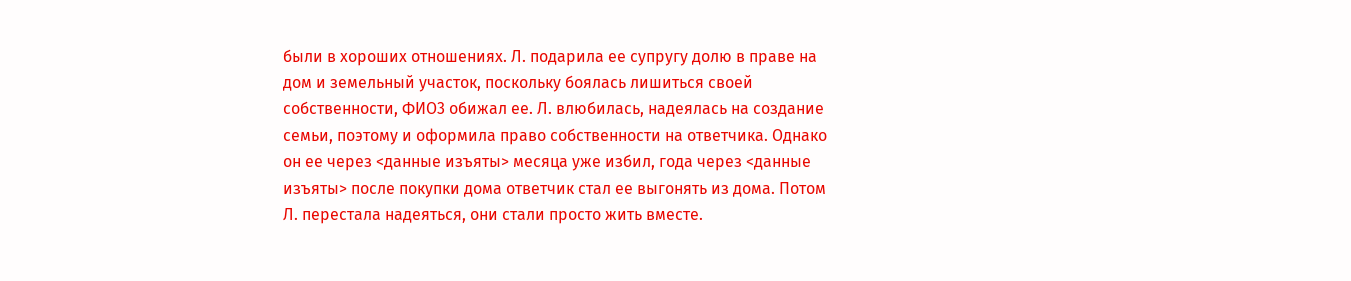были в хороших отношениях. Л. подарила ее супругу долю в праве на дом и земельный участок, поскольку боялась лишиться своей собственности, ФИО3 обижал ее. Л. влюбилась, надеялась на создание семьи, поэтому и оформила право собственности на ответчика. Однако он ее через <данные изъяты> месяца уже избил, года через <данные изъяты> после покупки дома ответчик стал ее выгонять из дома. Потом Л. перестала надеяться, они стали просто жить вместе.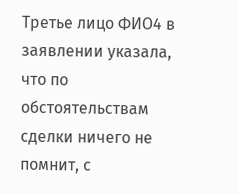Третье лицо ФИО4 в заявлении указала, что по обстоятельствам сделки ничего не помнит, с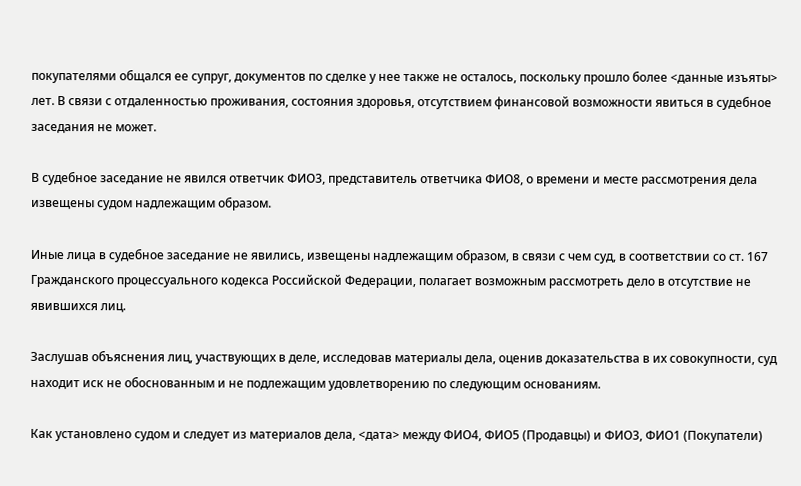покупателями общался ее супруг, документов по сделке у нее также не осталось, поскольку прошло более <данные изъяты> лет. В связи с отдаленностью проживания, состояния здоровья, отсутствием финансовой возможности явиться в судебное заседания не может.

В судебное заседание не явился ответчик ФИО3, представитель ответчика ФИО8, о времени и месте рассмотрения дела извещены судом надлежащим образом.

Иные лица в судебное заседание не явились, извещены надлежащим образом, в связи с чем суд, в соответствии со ст. 167 Гражданского процессуального кодекса Российской Федерации, полагает возможным рассмотреть дело в отсутствие не явившихся лиц.

Заслушав объяснения лиц, участвующих в деле, исследовав материалы дела, оценив доказательства в их совокупности, суд находит иск не обоснованным и не подлежащим удовлетворению по следующим основаниям.

Как установлено судом и следует из материалов дела, <дата> между ФИО4, ФИО5 (Продавцы) и ФИО3, ФИО1 (Покупатели)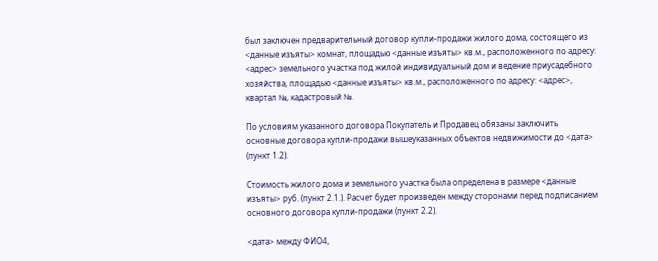был заключен предварительный договор купли-продажи жилого дома, состоящего из <данные изъяты> комнат, площадью <данные изъяты> кв.м., расположенного по адресу: <адрес> земельного участка под жилой индивидуальный дом и ведение приусадебного хозяйства, площадью <данные изъяты> кв.м., расположенного по адресу: <адрес>, квартал №, кадастровый №.

По условиям указанного договора Покупатель и Продавец обязаны заключить основные договора купли-продажи вышеуказанных объектов недвижимости до <дата> (пункт 1.2).

Стоимость жилого дома и земельного участка была определена в размере <данные изъяты> руб. (пункт 2.1.). Расчет будет произведен между сторонами перед подписанием основного договора купли-продажи (пункт 2.2).

<дата> между ФИО4,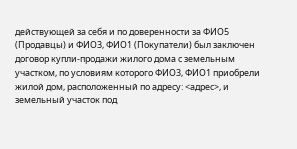действующей за себя и по доверенности за ФИО5 (Продавцы) и ФИО3, ФИО1 (Покупатели) был заключен договор купли-продажи жилого дома с земельным участком, по условиям которого ФИО3, ФИО1 приобрели жилой дом, расположенный по адресу: <адрес>, и земельный участок под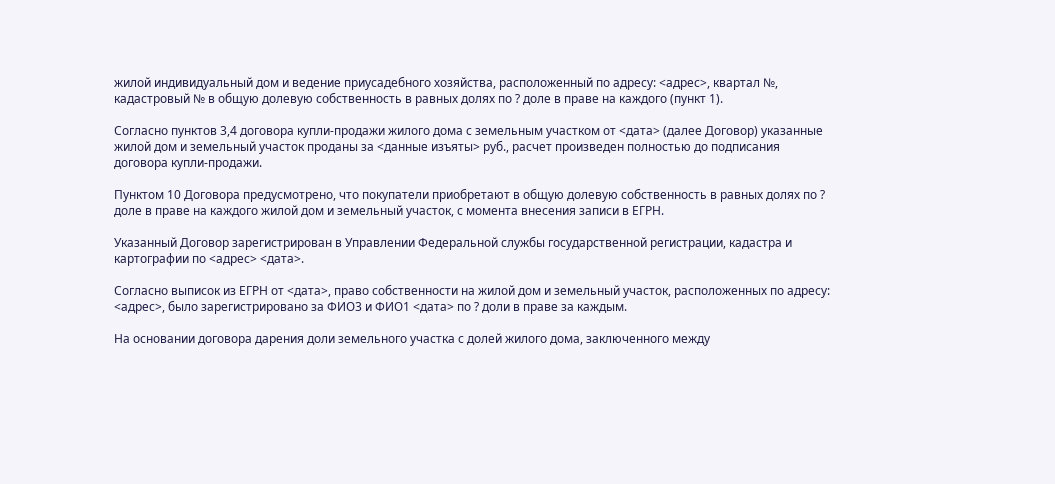жилой индивидуальный дом и ведение приусадебного хозяйства, расположенный по адресу: <адрес>, квартал №, кадастровый № в общую долевую собственность в равных долях по ? доле в праве на каждого (пункт 1).

Согласно пунктов 3,4 договора купли-продажи жилого дома с земельным участком от <дата> (далее Договор) указанные жилой дом и земельный участок проданы за <данные изъяты> руб., расчет произведен полностью до подписания договора купли-продажи.

Пунктом 10 Договора предусмотрено, что покупатели приобретают в общую долевую собственность в равных долях по ? доле в праве на каждого жилой дом и земельный участок, с момента внесения записи в ЕГРН.

Указанный Договор зарегистрирован в Управлении Федеральной службы государственной регистрации, кадастра и картографии по <адрес> <дата>.

Согласно выписок из ЕГРН от <дата>, право собственности на жилой дом и земельный участок, расположенных по адресу: <адрес>, было зарегистрировано за ФИО3 и ФИО1 <дата> по ? доли в праве за каждым.

На основании договора дарения доли земельного участка с долей жилого дома, заключенного между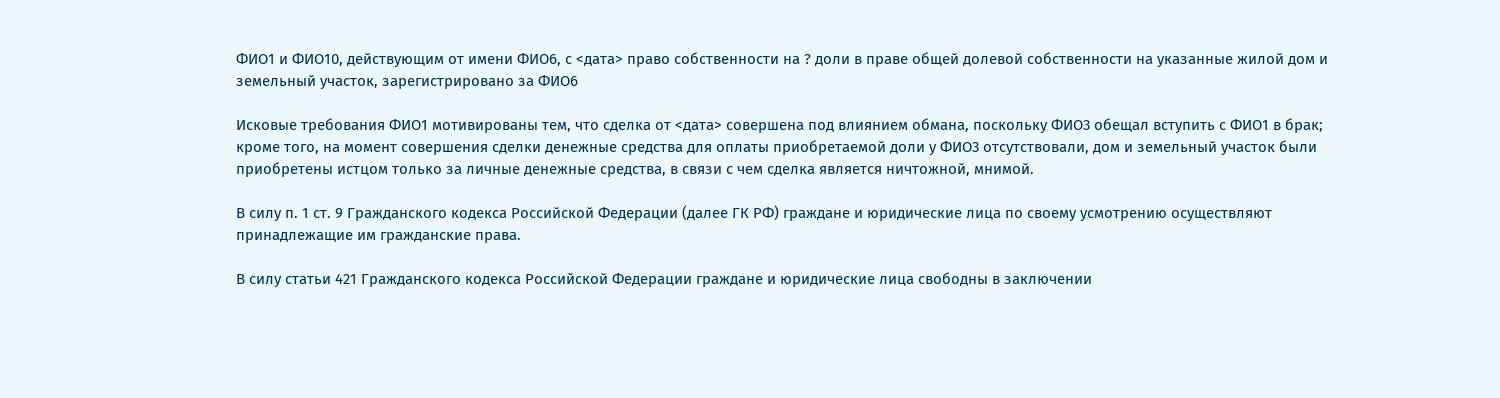ФИО1 и ФИО10, действующим от имени ФИО6, с <дата> право собственности на ? доли в праве общей долевой собственности на указанные жилой дом и земельный участок, зарегистрировано за ФИО6

Исковые требования ФИО1 мотивированы тем, что сделка от <дата> совершена под влиянием обмана, поскольку ФИО3 обещал вступить с ФИО1 в брак; кроме того, на момент совершения сделки денежные средства для оплаты приобретаемой доли у ФИО3 отсутствовали, дом и земельный участок были приобретены истцом только за личные денежные средства, в связи с чем сделка является ничтожной, мнимой.

В силу п. 1 ст. 9 Гражданского кодекса Российской Федерации (далее ГК РФ) граждане и юридические лица по своему усмотрению осуществляют принадлежащие им гражданские права.

В силу статьи 421 Гражданского кодекса Российской Федерации граждане и юридические лица свободны в заключении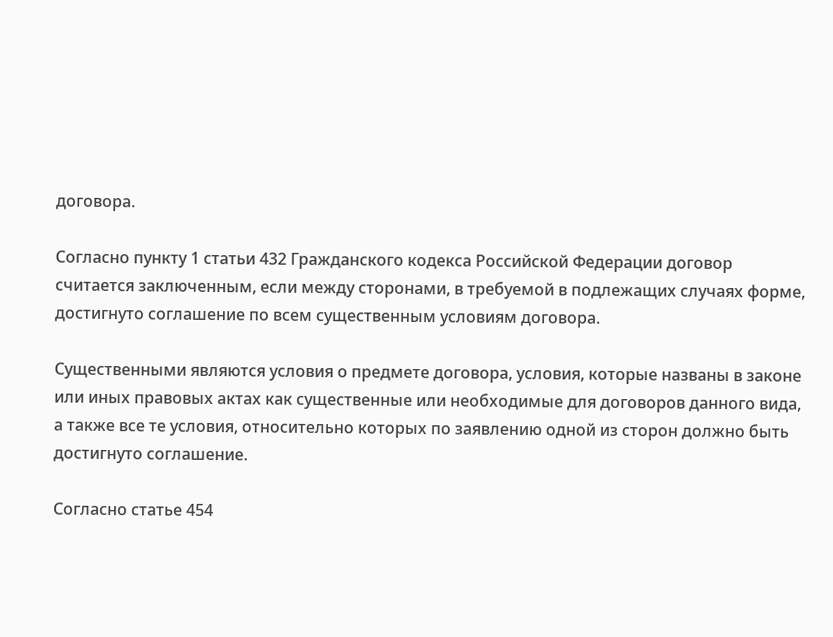договора.

Согласно пункту 1 статьи 432 Гражданского кодекса Российской Федерации договор считается заключенным, если между сторонами, в требуемой в подлежащих случаях форме, достигнуто соглашение по всем существенным условиям договора.

Существенными являются условия о предмете договора, условия, которые названы в законе или иных правовых актах как существенные или необходимые для договоров данного вида, а также все те условия, относительно которых по заявлению одной из сторон должно быть достигнуто соглашение.

Согласно статье 454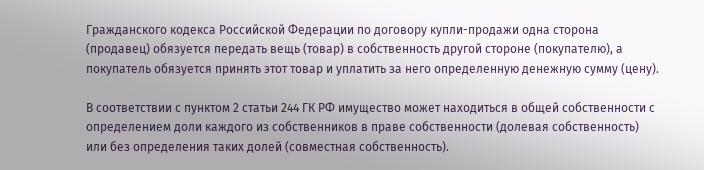Гражданского кодекса Российской Федерации по договору купли-продажи одна сторона (продавец) обязуется передать вещь (товар) в собственность другой стороне (покупателю), а покупатель обязуется принять этот товар и уплатить за него определенную денежную сумму (цену).

В соответствии с пунктом 2 статьи 244 ГК РФ имущество может находиться в общей собственности с определением доли каждого из собственников в праве собственности (долевая собственность) или без определения таких долей (совместная собственность).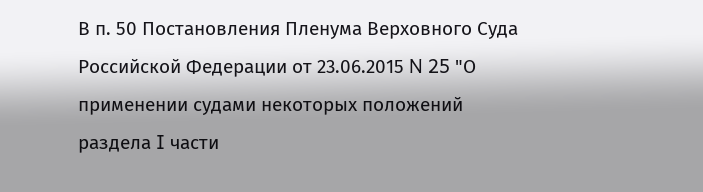В п. 50 Постановления Пленума Верховного Суда Российской Федерации от 23.06.2015 N 25 "О применении судами некоторых положений раздела I части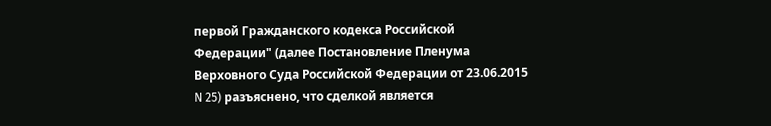первой Гражданского кодекса Российской Федерации" (далее Постановление Пленума Верховного Суда Российской Федерации от 23.06.2015 N 25) разъяснено, что сделкой является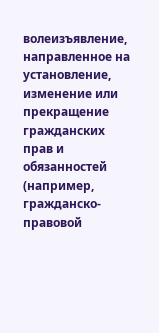волеизъявление, направленное на установление, изменение или прекращение гражданских прав и обязанностей (например, гражданско-правовой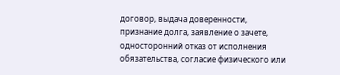договор, выдача доверенности, признание долга, заявление о зачете, односторонний отказ от исполнения обязательства, согласие физического или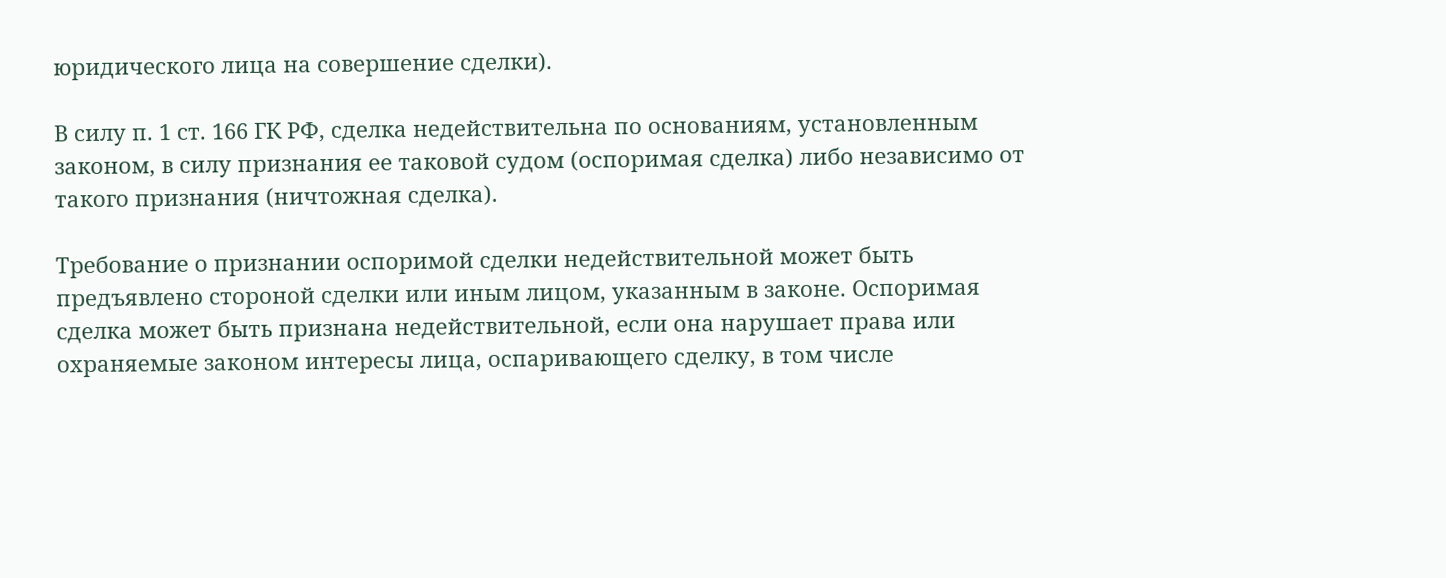юридического лица на совершение сделки).

В силу п. 1 ст. 166 ГК РФ, сделка недействительна по основаниям, установленным законом, в силу признания ее таковой судом (оспоримая сделка) либо независимо от такого признания (ничтожная сделка).

Требование о признании оспоримой сделки недействительной может быть предъявлено стороной сделки или иным лицом, указанным в законе. Оспоримая сделка может быть признана недействительной, если она нарушает права или охраняемые законом интересы лица, оспаривающего сделку, в том числе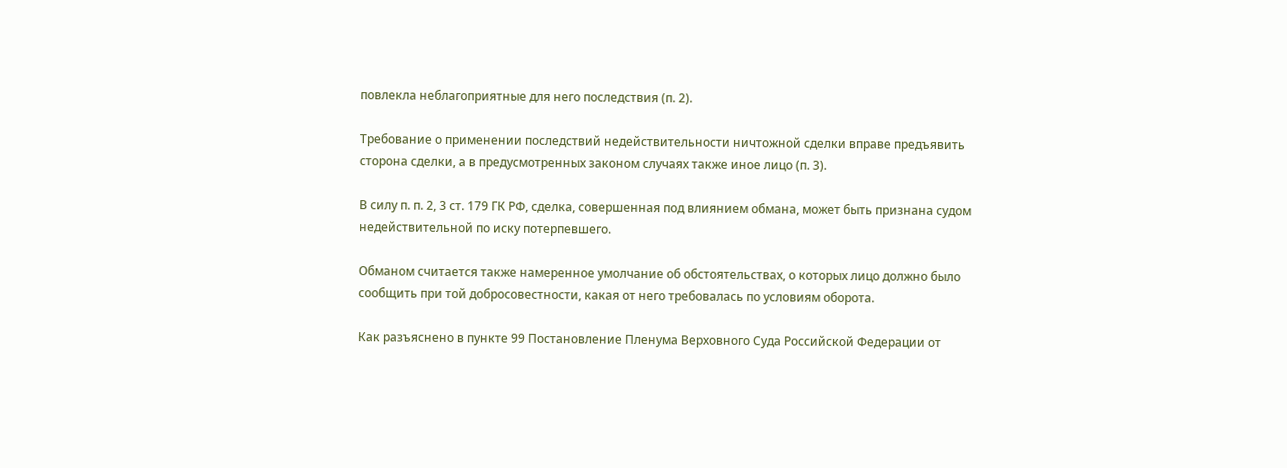повлекла неблагоприятные для него последствия (п. 2).

Требование о применении последствий недействительности ничтожной сделки вправе предъявить сторона сделки, а в предусмотренных законом случаях также иное лицо (п. 3).

В силу п. п. 2, 3 ст. 179 ГК РФ, сделка, совершенная под влиянием обмана, может быть признана судом недействительной по иску потерпевшего.

Обманом считается также намеренное умолчание об обстоятельствах, о которых лицо должно было сообщить при той добросовестности, какая от него требовалась по условиям оборота.

Как разъяснено в пункте 99 Постановление Пленума Верховного Суда Российской Федерации от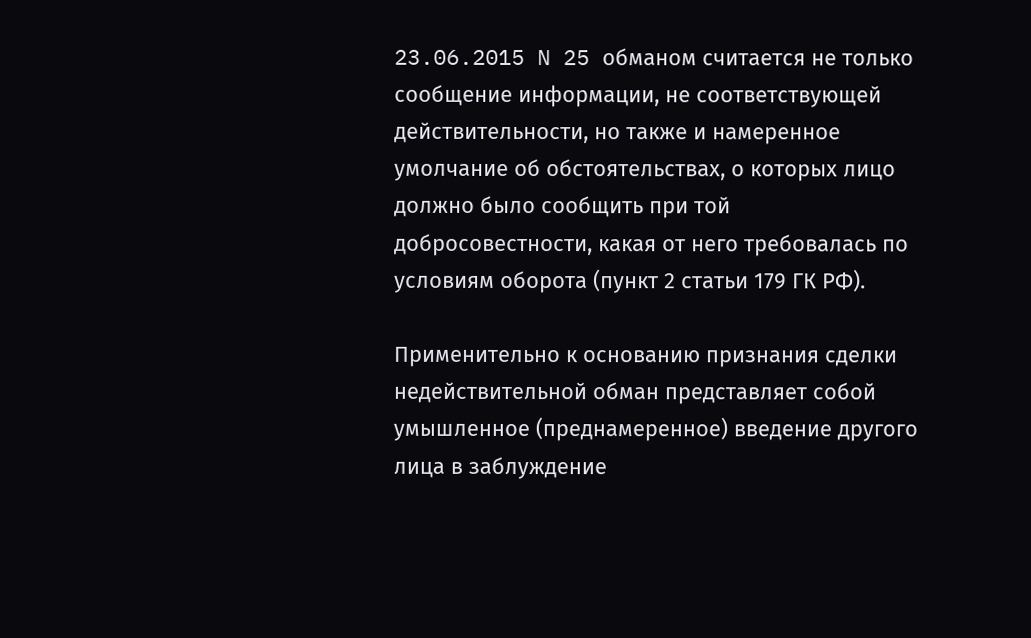23.06.2015 N 25 обманом считается не только сообщение информации, не соответствующей действительности, но также и намеренное умолчание об обстоятельствах, о которых лицо должно было сообщить при той добросовестности, какая от него требовалась по условиям оборота (пункт 2 статьи 179 ГК РФ).

Применительно к основанию признания сделки недействительной обман представляет собой умышленное (преднамеренное) введение другого лица в заблуждение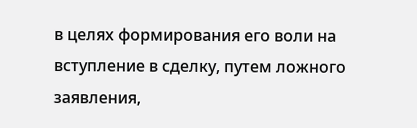в целях формирования его воли на вступление в сделку, путем ложного заявления,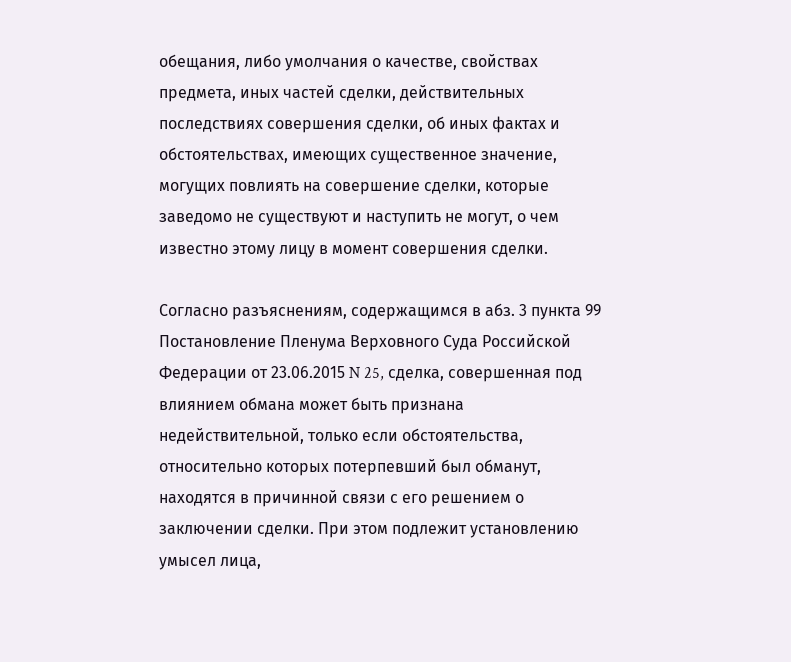обещания, либо умолчания о качестве, свойствах предмета, иных частей сделки, действительных последствиях совершения сделки, об иных фактах и обстоятельствах, имеющих существенное значение, могущих повлиять на совершение сделки, которые заведомо не существуют и наступить не могут, о чем известно этому лицу в момент совершения сделки.

Согласно разъяснениям, содержащимся в абз. 3 пункта 99 Постановление Пленума Верховного Суда Российской Федерации от 23.06.2015 N 25, сделка, совершенная под влиянием обмана может быть признана недействительной, только если обстоятельства, относительно которых потерпевший был обманут, находятся в причинной связи с его решением о заключении сделки. При этом подлежит установлению умысел лица,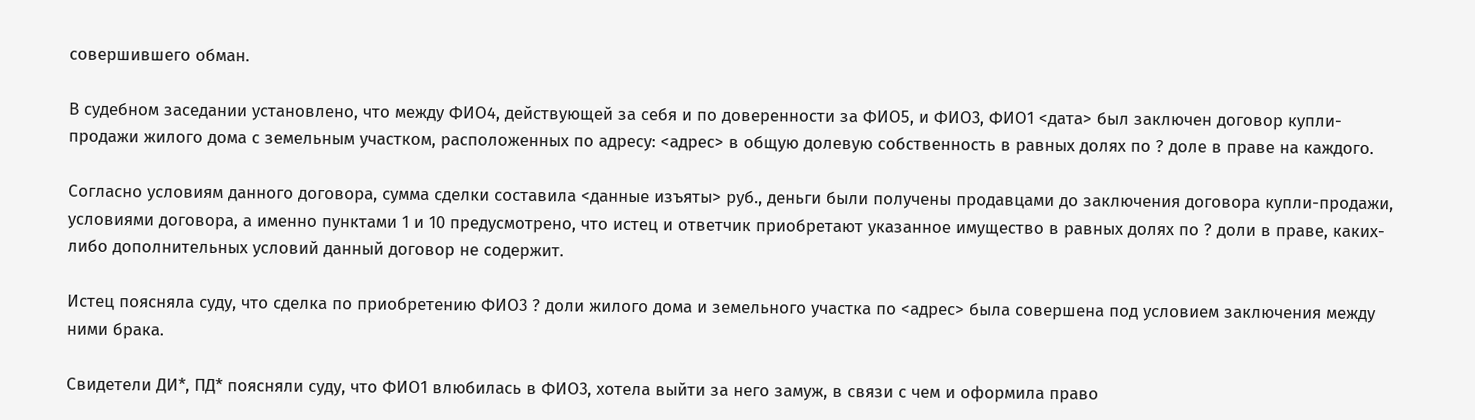совершившего обман.

В судебном заседании установлено, что между ФИО4, действующей за себя и по доверенности за ФИО5, и ФИО3, ФИО1 <дата> был заключен договор купли-продажи жилого дома с земельным участком, расположенных по адресу: <адрес> в общую долевую собственность в равных долях по ? доле в праве на каждого.

Согласно условиям данного договора, сумма сделки составила <данные изъяты> руб., деньги были получены продавцами до заключения договора купли-продажи, условиями договора, а именно пунктами 1 и 10 предусмотрено, что истец и ответчик приобретают указанное имущество в равных долях по ? доли в праве, каких-либо дополнительных условий данный договор не содержит.

Истец поясняла суду, что сделка по приобретению ФИО3 ? доли жилого дома и земельного участка по <адрес> была совершена под условием заключения между ними брака.

Свидетели ДИ*, ПД* поясняли суду, что ФИО1 влюбилась в ФИО3, хотела выйти за него замуж, в связи с чем и оформила право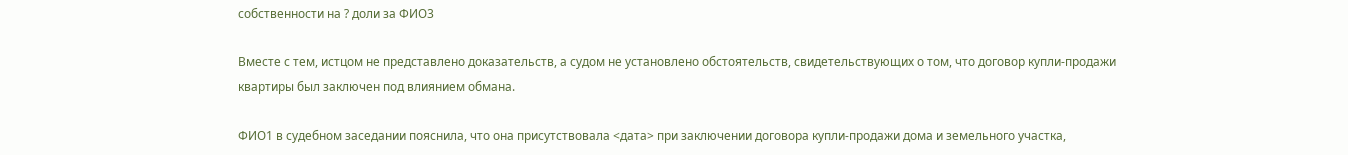собственности на ? доли за ФИО3

Вместе с тем, истцом не представлено доказательств, а судом не установлено обстоятельств, свидетельствующих о том, что договор купли-продажи квартиры был заключен под влиянием обмана.

ФИО1 в судебном заседании пояснила, что она присутствовала <дата> при заключении договора купли-продажи дома и земельного участка,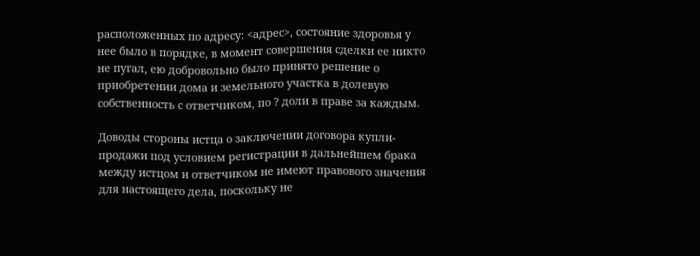расположенных по адресу: <адрес>, состояние здоровья у нее было в порядке, в момент совершения сделки ее никто не пугал, ею добровольно было принято решение о приобретении дома и земельного участка в долевую собственность с ответчиком, по ? доли в праве за каждым.

Доводы стороны истца о заключении договора купли-продажи под условием регистрации в дальнейшем брака между истцом и ответчиком не имеют правового значения для настоящего дела, поскольку не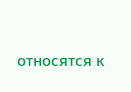относятся к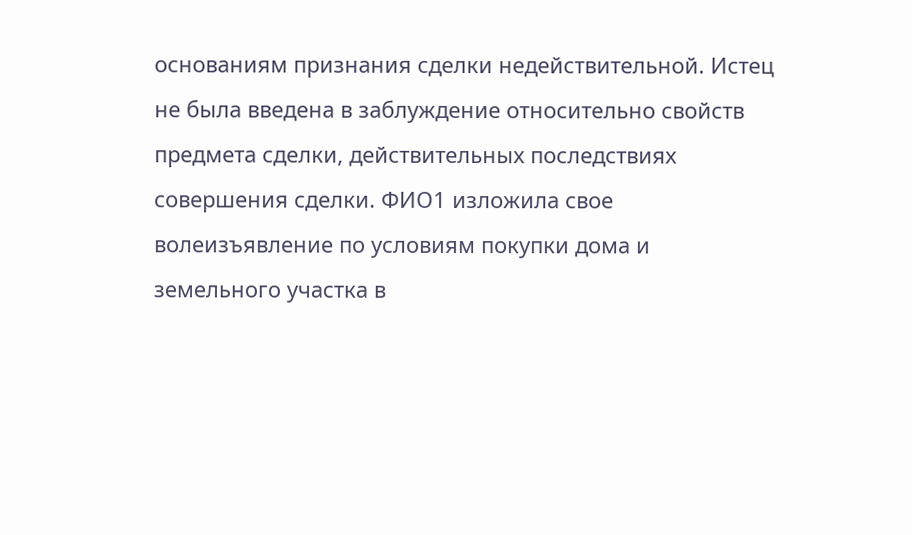основаниям признания сделки недействительной. Истец не была введена в заблуждение относительно свойств предмета сделки, действительных последствиях совершения сделки. ФИО1 изложила свое волеизъявление по условиям покупки дома и земельного участка в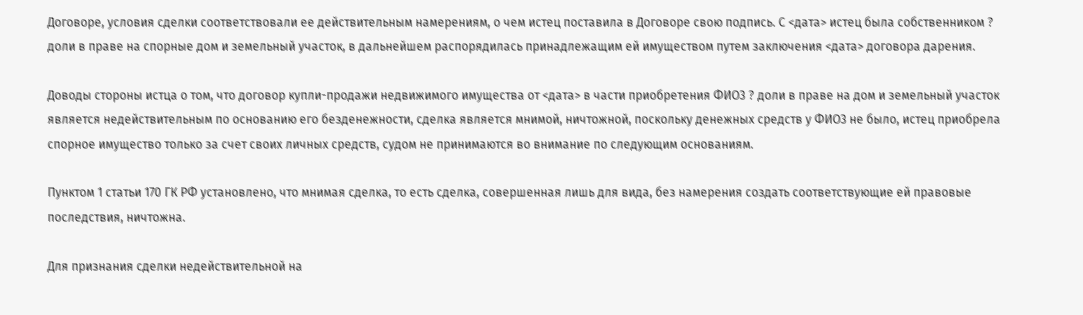Договоре, условия сделки соответствовали ее действительным намерениям, о чем истец поставила в Договоре свою подпись. С <дата> истец была собственником ? доли в праве на спорные дом и земельный участок, в дальнейшем распорядилась принадлежащим ей имуществом путем заключения <дата> договора дарения.

Доводы стороны истца о том, что договор купли-продажи недвижимого имущества от <дата> в части приобретения ФИО3 ? доли в праве на дом и земельный участок является недействительным по основанию его безденежности, сделка является мнимой, ничтожной, поскольку денежных средств у ФИО3 не было, истец приобрела спорное имущество только за счет своих личных средств, судом не принимаются во внимание по следующим основаниям.

Пунктом 1 статьи 170 ГК РФ установлено, что мнимая сделка, то есть сделка, совершенная лишь для вида, без намерения создать соответствующие ей правовые последствия, ничтожна.

Для признания сделки недействительной на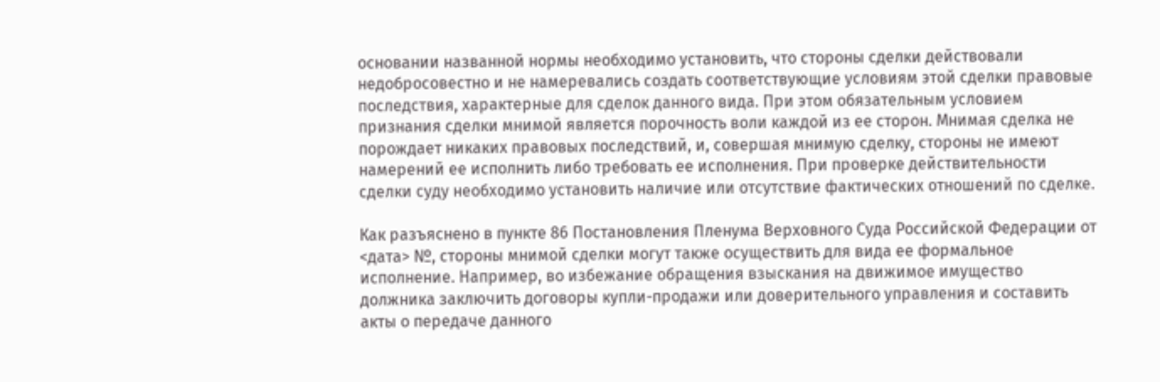основании названной нормы необходимо установить, что стороны сделки действовали недобросовестно и не намеревались создать соответствующие условиям этой сделки правовые последствия, характерные для сделок данного вида. При этом обязательным условием признания сделки мнимой является порочность воли каждой из ее сторон. Мнимая сделка не порождает никаких правовых последствий, и, совершая мнимую сделку, стороны не имеют намерений ее исполнить либо требовать ее исполнения. При проверке действительности сделки суду необходимо установить наличие или отсутствие фактических отношений по сделке.

Как разъяснено в пункте 86 Постановления Пленума Верховного Суда Российской Федерации от <дата> №, стороны мнимой сделки могут также осуществить для вида ее формальное исполнение. Например, во избежание обращения взыскания на движимое имущество должника заключить договоры купли-продажи или доверительного управления и составить акты о передаче данного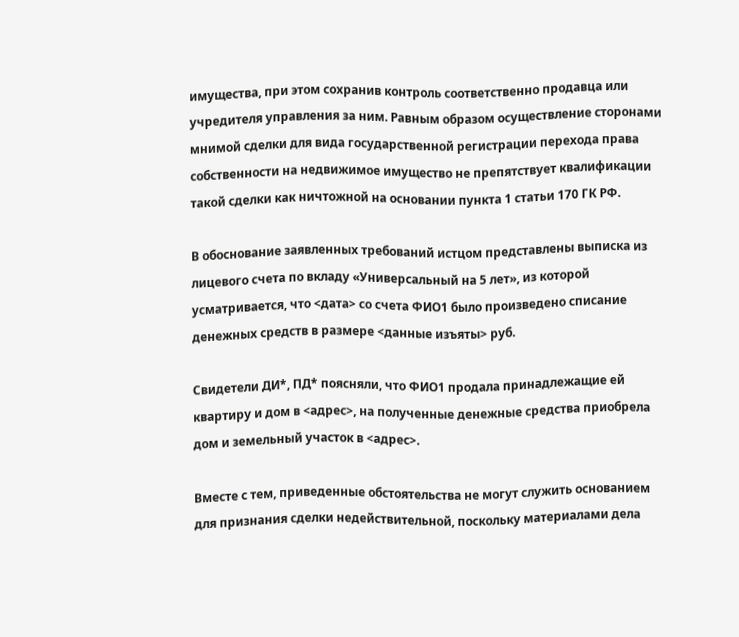имущества, при этом сохранив контроль соответственно продавца или учредителя управления за ним. Равным образом осуществление сторонами мнимой сделки для вида государственной регистрации перехода права собственности на недвижимое имущество не препятствует квалификации такой сделки как ничтожной на основании пункта 1 статьи 170 ГК РФ.

В обоснование заявленных требований истцом представлены выписка из лицевого счета по вкладу «Универсальный на 5 лет», из которой усматривается, что <дата> со счета ФИО1 было произведено списание денежных средств в размере <данные изъяты> руб.

Свидетели ДИ*, ПД* поясняли, что ФИО1 продала принадлежащие ей квартиру и дом в <адрес>, на полученные денежные средства приобрела дом и земельный участок в <адрес>.

Вместе с тем, приведенные обстоятельства не могут служить основанием для признания сделки недействительной, поскольку материалами дела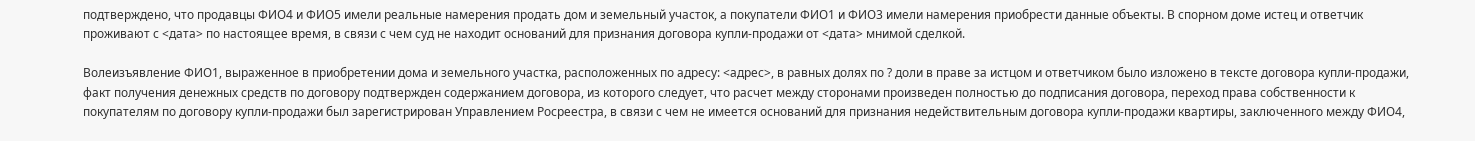подтверждено, что продавцы ФИО4 и ФИО5 имели реальные намерения продать дом и земельный участок, а покупатели ФИО1 и ФИО3 имели намерения приобрести данные объекты. В спорном доме истец и ответчик проживают с <дата> по настоящее время, в связи с чем суд не находит оснований для признания договора купли-продажи от <дата> мнимой сделкой.

Волеизъявление ФИО1, выраженное в приобретении дома и земельного участка, расположенных по адресу: <адрес>, в равных долях по ? доли в праве за истцом и ответчиком было изложено в тексте договора купли-продажи, факт получения денежных средств по договору подтвержден содержанием договора, из которого следует, что расчет между сторонами произведен полностью до подписания договора, переход права собственности к покупателям по договору купли-продажи был зарегистрирован Управлением Росреестра, в связи с чем не имеется оснований для признания недействительным договора купли-продажи квартиры, заключенного между ФИО4,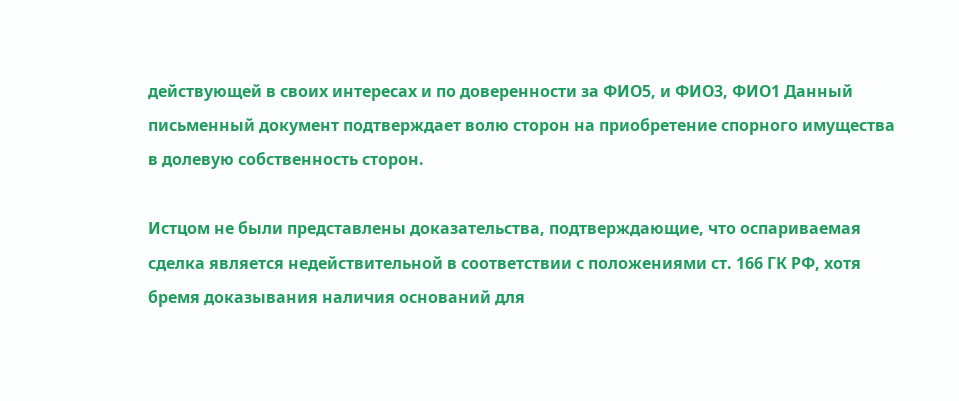действующей в своих интересах и по доверенности за ФИО5, и ФИО3, ФИО1 Данный письменный документ подтверждает волю сторон на приобретение спорного имущества в долевую собственность сторон.

Истцом не были представлены доказательства, подтверждающие, что оспариваемая сделка является недействительной в соответствии с положениями ст. 166 ГК РФ, хотя бремя доказывания наличия оснований для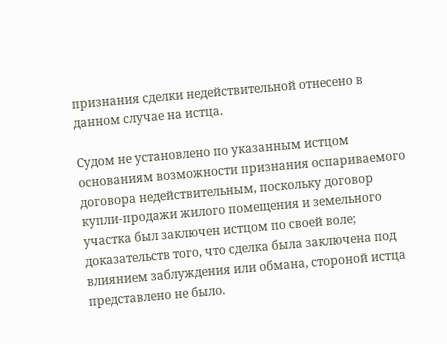признания сделки недействительной отнесено в данном случае на истца.

Судом не установлено по указанным истцом основаниям возможности признания оспариваемого договора недействительным, поскольку договор купли-продажи жилого помещения и земельного участка был заключен истцом по своей воле; доказательств того, что сделка была заключена под влиянием заблуждения или обмана, стороной истца представлено не было.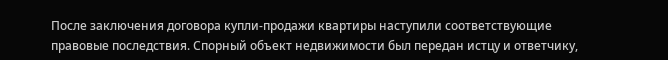После заключения договора купли-продажи квартиры наступили соответствующие правовые последствия. Спорный объект недвижимости был передан истцу и ответчику,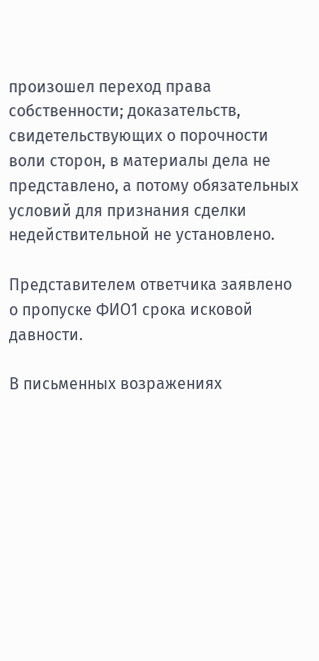произошел переход права собственности; доказательств, свидетельствующих о порочности воли сторон, в материалы дела не представлено, а потому обязательных условий для признания сделки недействительной не установлено.

Представителем ответчика заявлено о пропуске ФИО1 срока исковой давности.

В письменных возражениях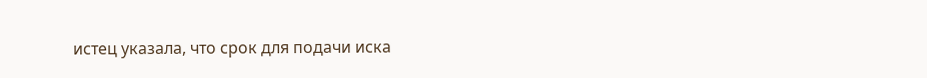истец указала, что срок для подачи иска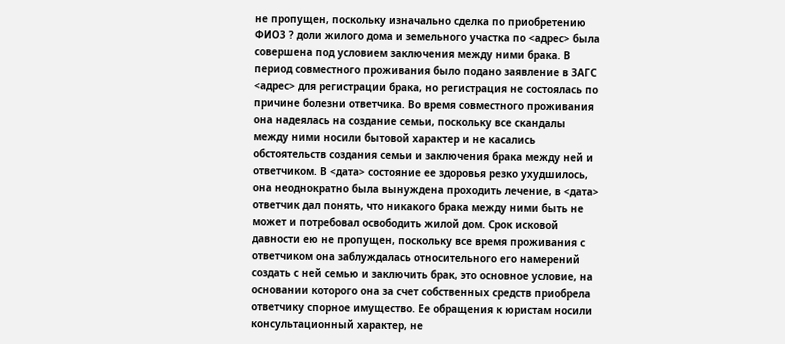не пропущен, поскольку изначально сделка по приобретению ФИО3 ? доли жилого дома и земельного участка по <адрес> была совершена под условием заключения между ними брака. В период совместного проживания было подано заявление в ЗАГС <адрес> для регистрации брака, но регистрация не состоялась по причине болезни ответчика. Во время совместного проживания она надеялась на создание семьи, поскольку все скандалы между ними носили бытовой характер и не касались обстоятельств создания семьи и заключения брака между ней и ответчиком. В <дата> состояние ее здоровья резко ухудшилось, она неоднократно была вынуждена проходить лечение, в <дата> ответчик дал понять, что никакого брака между ними быть не может и потребовал освободить жилой дом. Срок исковой давности ею не пропущен, поскольку все время проживания с ответчиком она заблуждалась относительного его намерений создать с ней семью и заключить брак, это основное условие, на основании которого она за счет собственных средств приобрела ответчику спорное имущество. Ее обращения к юристам носили консультационный характер, не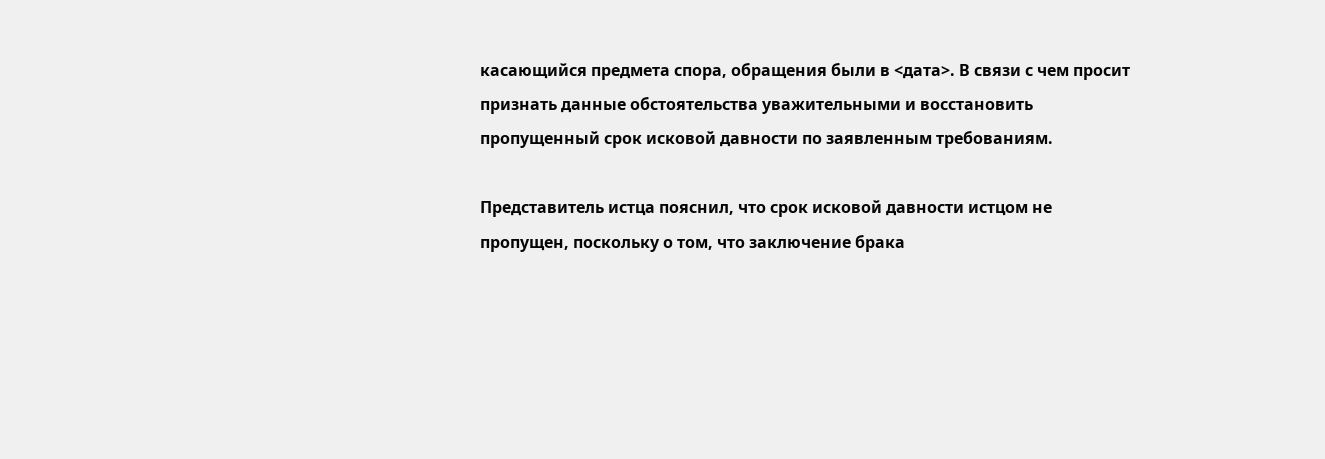касающийся предмета спора, обращения были в <дата>. В связи с чем просит признать данные обстоятельства уважительными и восстановить пропущенный срок исковой давности по заявленным требованиям.

Представитель истца пояснил, что срок исковой давности истцом не пропущен, поскольку о том, что заключение брака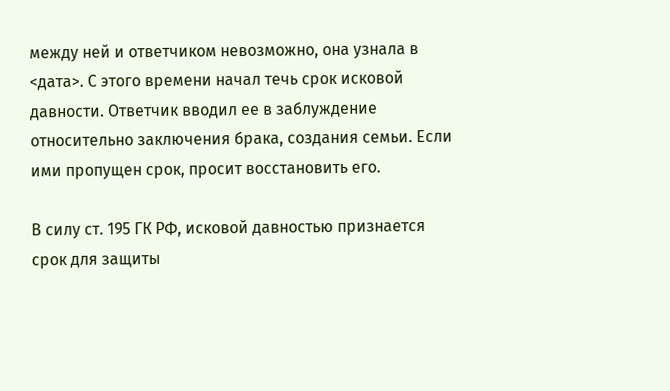между ней и ответчиком невозможно, она узнала в <дата>. С этого времени начал течь срок исковой давности. Ответчик вводил ее в заблуждение относительно заключения брака, создания семьи. Если ими пропущен срок, просит восстановить его.

В силу ст. 195 ГК РФ, исковой давностью признается срок для защиты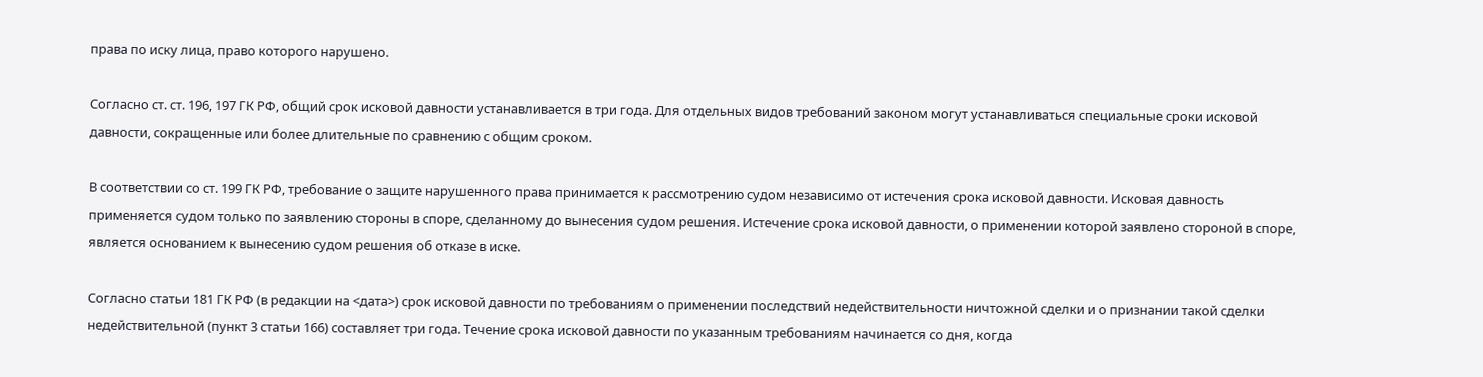права по иску лица, право которого нарушено.

Согласно ст. ст. 196, 197 ГК РФ, общий срок исковой давности устанавливается в три года. Для отдельных видов требований законом могут устанавливаться специальные сроки исковой давности, сокращенные или более длительные по сравнению с общим сроком.

В соответствии со ст. 199 ГК РФ, требование о защите нарушенного права принимается к рассмотрению судом независимо от истечения срока исковой давности. Исковая давность применяется судом только по заявлению стороны в споре, сделанному до вынесения судом решения. Истечение срока исковой давности, о применении которой заявлено стороной в споре, является основанием к вынесению судом решения об отказе в иске.

Согласно статьи 181 ГК РФ (в редакции на <дата>) срок исковой давности по требованиям о применении последствий недействительности ничтожной сделки и о признании такой сделки недействительной (пункт 3 статьи 166) составляет три года. Течение срока исковой давности по указанным требованиям начинается со дня, когда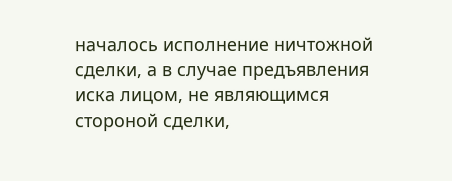началось исполнение ничтожной сделки, а в случае предъявления иска лицом, не являющимся стороной сделки,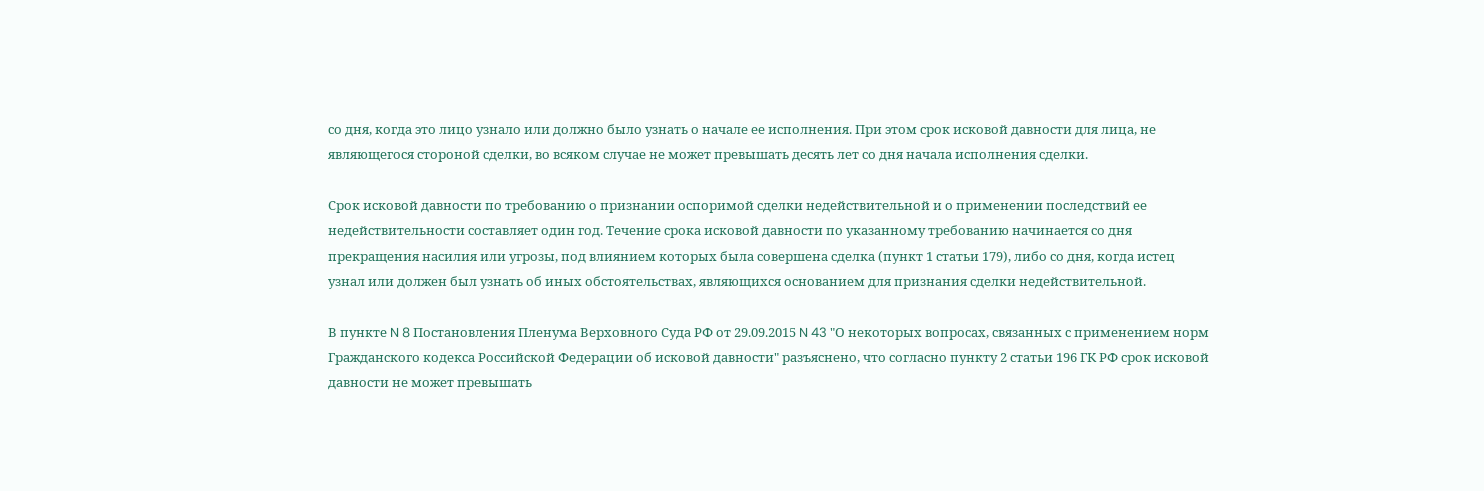со дня, когда это лицо узнало или должно было узнать о начале ее исполнения. При этом срок исковой давности для лица, не являющегося стороной сделки, во всяком случае не может превышать десять лет со дня начала исполнения сделки.

Срок исковой давности по требованию о признании оспоримой сделки недействительной и о применении последствий ее недействительности составляет один год. Течение срока исковой давности по указанному требованию начинается со дня прекращения насилия или угрозы, под влиянием которых была совершена сделка (пункт 1 статьи 179), либо со дня, когда истец узнал или должен был узнать об иных обстоятельствах, являющихся основанием для признания сделки недействительной.

В пункте N 8 Постановления Пленума Верховного Суда РФ от 29.09.2015 N 43 "О некоторых вопросах, связанных с применением норм Гражданского кодекса Российской Федерации об исковой давности" разъяснено, что согласно пункту 2 статьи 196 ГК РФ срок исковой давности не может превышать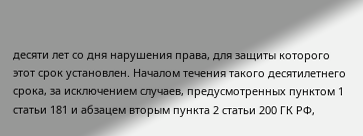десяти лет со дня нарушения права, для защиты которого этот срок установлен. Началом течения такого десятилетнего срока, за исключением случаев, предусмотренных пунктом 1 статьи 181 и абзацем вторым пункта 2 статьи 200 ГК РФ,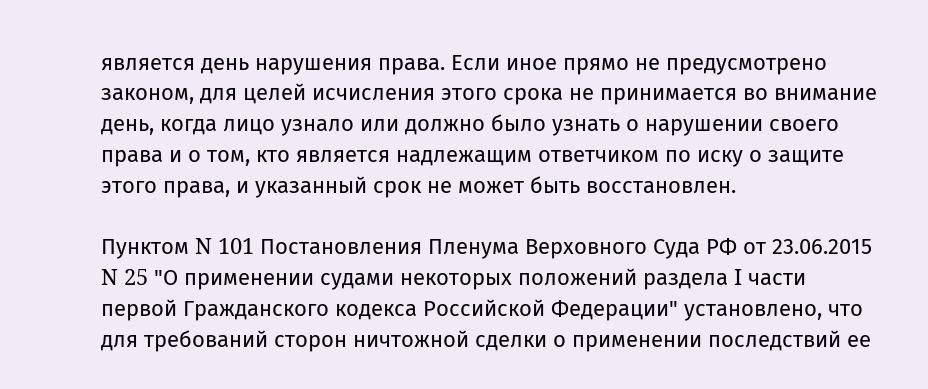является день нарушения права. Если иное прямо не предусмотрено законом, для целей исчисления этого срока не принимается во внимание день, когда лицо узнало или должно было узнать о нарушении своего права и о том, кто является надлежащим ответчиком по иску о защите этого права, и указанный срок не может быть восстановлен.

Пунктом N 101 Постановления Пленума Верховного Суда РФ от 23.06.2015 N 25 "О применении судами некоторых положений раздела I части первой Гражданского кодекса Российской Федерации" установлено, что для требований сторон ничтожной сделки о применении последствий ее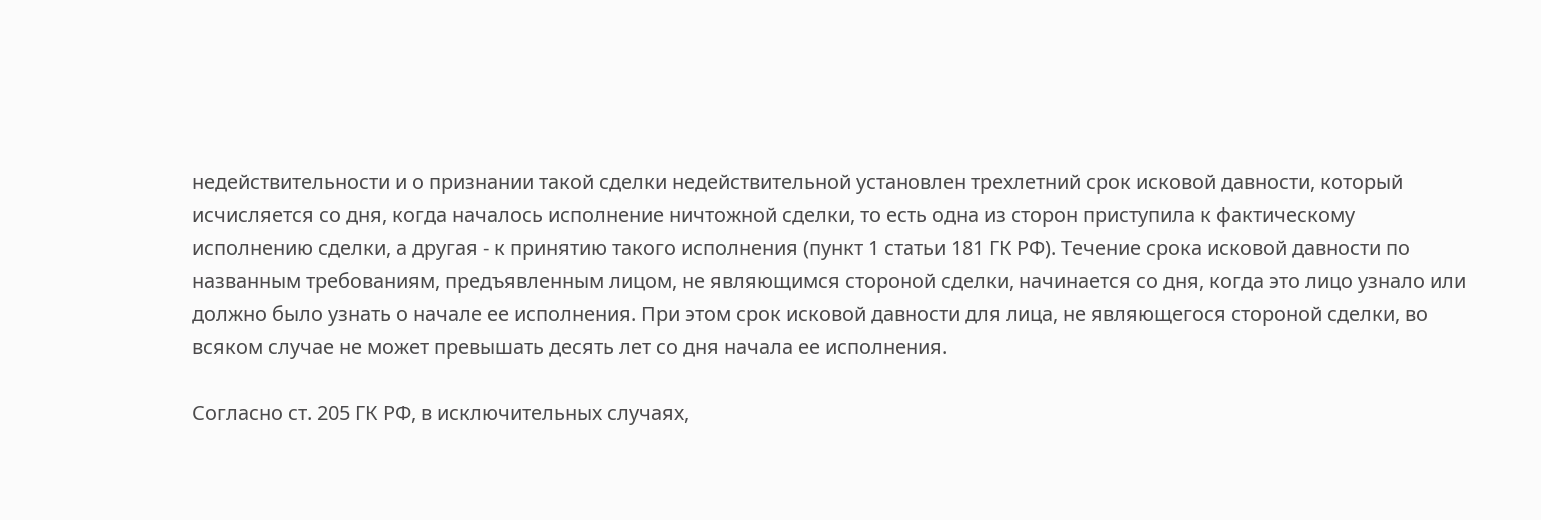недействительности и о признании такой сделки недействительной установлен трехлетний срок исковой давности, который исчисляется со дня, когда началось исполнение ничтожной сделки, то есть одна из сторон приступила к фактическому исполнению сделки, а другая - к принятию такого исполнения (пункт 1 статьи 181 ГК РФ). Течение срока исковой давности по названным требованиям, предъявленным лицом, не являющимся стороной сделки, начинается со дня, когда это лицо узнало или должно было узнать о начале ее исполнения. При этом срок исковой давности для лица, не являющегося стороной сделки, во всяком случае не может превышать десять лет со дня начала ее исполнения.

Согласно ст. 205 ГК РФ, в исключительных случаях,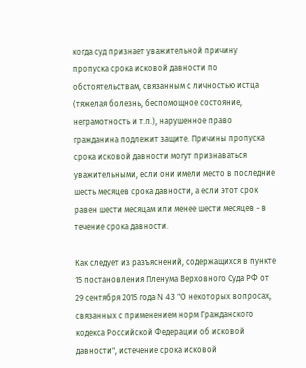когда суд признает уважительной причину пропуска срока исковой давности по обстоятельствам, связанным с личностью истца (тяжелая болезнь, беспомощное состояние, неграмотность и т.п.), нарушенное право гражданина подлежит защите. Причины пропуска срока исковой давности могут признаваться уважительными, если они имели место в последние шесть месяцев срока давности, а если этот срок равен шести месяцам или менее шести месяцев - в течение срока давности.

Как следует из разъяснений, содержащихся в пункте 15 постановления Пленума Верховного Суда РФ от 29 сентября 2015 года N 43 "О некоторых вопросах, связанных с применением норм Гражданского кодекса Российской Федерации об исковой давности", истечение срока исковой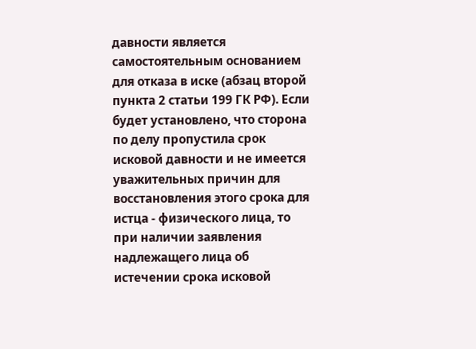давности является самостоятельным основанием для отказа в иске (абзац второй пункта 2 статьи 199 ГК РФ). Если будет установлено, что сторона по делу пропустила срок исковой давности и не имеется уважительных причин для восстановления этого срока для истца - физического лица, то при наличии заявления надлежащего лица об истечении срока исковой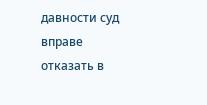давности суд вправе отказать в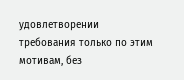удовлетворении требования только по этим мотивам, без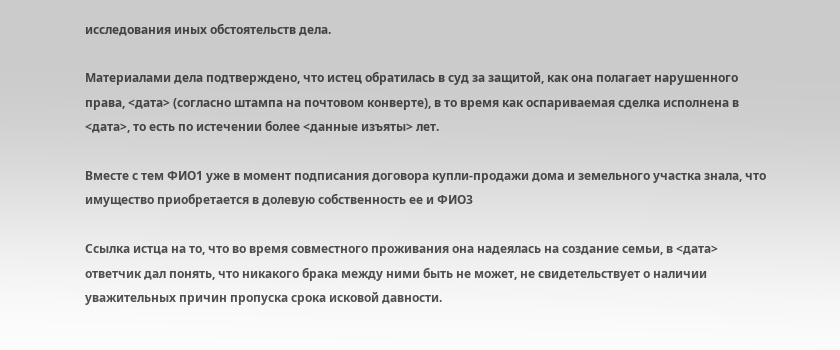исследования иных обстоятельств дела.

Материалами дела подтверждено, что истец обратилась в суд за защитой, как она полагает нарушенного права, <дата> (согласно штампа на почтовом конверте), в то время как оспариваемая сделка исполнена в <дата>, то есть по истечении более <данные изъяты> лет.

Вместе с тем ФИО1 уже в момент подписания договора купли-продажи дома и земельного участка знала, что имущество приобретается в долевую собственность ее и ФИО3

Ссылка истца на то, что во время совместного проживания она надеялась на создание семьи, в <дата> ответчик дал понять, что никакого брака между ними быть не может, не свидетельствует о наличии уважительных причин пропуска срока исковой давности.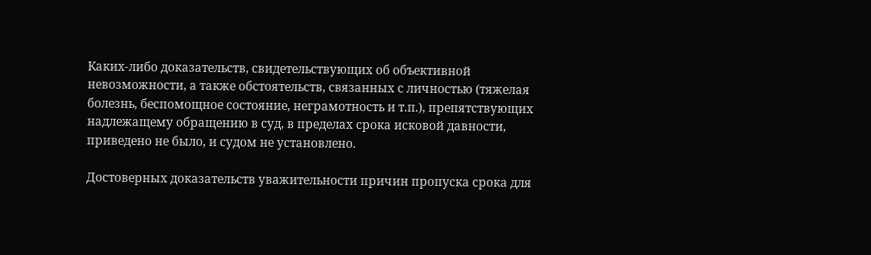Каких-либо доказательств, свидетельствующих об объективной невозможности, а также обстоятельств, связанных с личностью (тяжелая болезнь, беспомощное состояние, неграмотность и т.п.), препятствующих надлежащему обращению в суд, в пределах срока исковой давности, приведено не было, и судом не установлено.

Достоверных доказательств уважительности причин пропуска срока для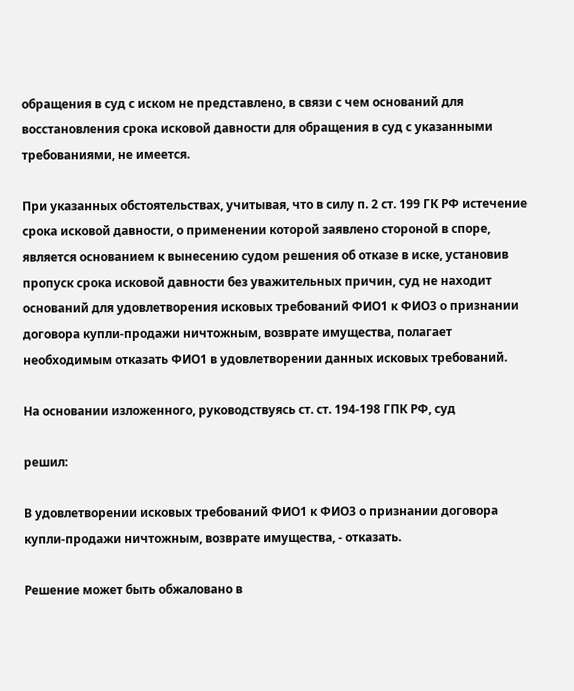обращения в суд с иском не представлено, в связи с чем оснований для восстановления срока исковой давности для обращения в суд с указанными требованиями, не имеется.

При указанных обстоятельствах, учитывая, что в силу п. 2 ст. 199 ГК РФ истечение срока исковой давности, о применении которой заявлено стороной в споре, является основанием к вынесению судом решения об отказе в иске, установив пропуск срока исковой давности без уважительных причин, суд не находит оснований для удовлетворения исковых требований ФИО1 к ФИО3 о признании договора купли-продажи ничтожным, возврате имущества, полагает необходимым отказать ФИО1 в удовлетворении данных исковых требований.

На основании изложенного, руководствуясь ст. ст. 194-198 ГПК РФ, суд

решил:

В удовлетворении исковых требований ФИО1 к ФИО3 о признании договора купли-продажи ничтожным, возврате имущества, - отказать.

Решение может быть обжаловано в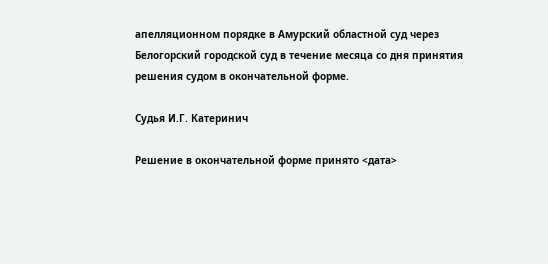апелляционном порядке в Амурский областной суд через Белогорский городской суд в течение месяца со дня принятия решения судом в окончательной форме.

Судья И.Г. Катеринич

Решение в окончательной форме принято <дата>